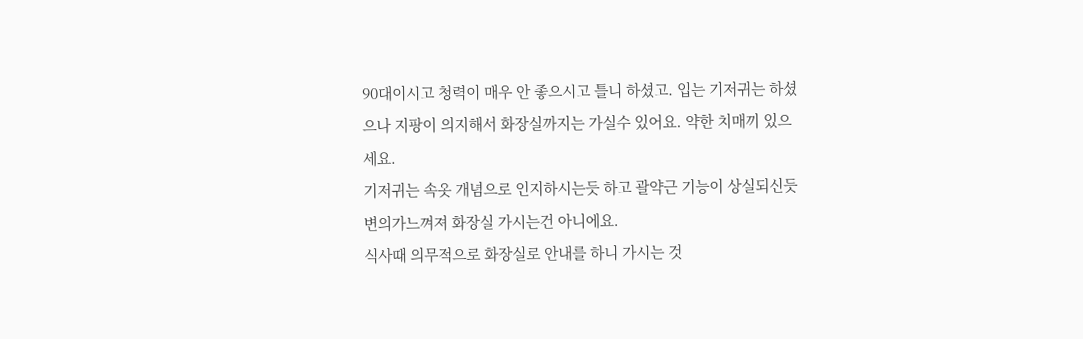90대이시고 청력이 매우 안 좋으시고 틀니 하셨고. 입는 기저귀는 하셨으나 지팡이 의지해서 화장실까지는 가실수 있어요. 약한 치매끼 있으세요.
기저귀는 속옷 개념으로 인지하시는듯 하고 괄약근 기능이 상실되신듯 변의가느껴져 화장실 가시는건 아니에요.
식사때 의무적으로 화장실로 안내를 하니 가시는 것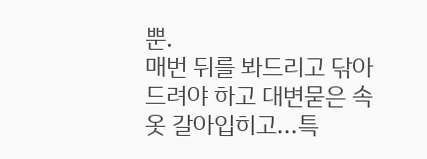뿐.
매번 뒤를 봐드리고 닦아드려야 하고 대변묻은 속옷 갈아입히고...특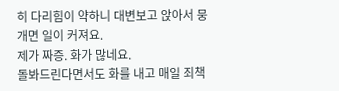히 다리힘이 약하니 대변보고 앉아서 뭉개면 일이 커져요.
제가 짜증. 화가 많네요.
돌봐드린다면서도 화를 내고 매일 죄책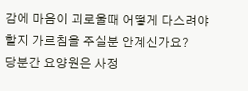감에 마음이 괴로울때 어떻게 다스려야 할지 가르침을 주실분 안계신가요?
당분간 요양원은 사정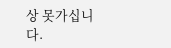상 못가십니다.